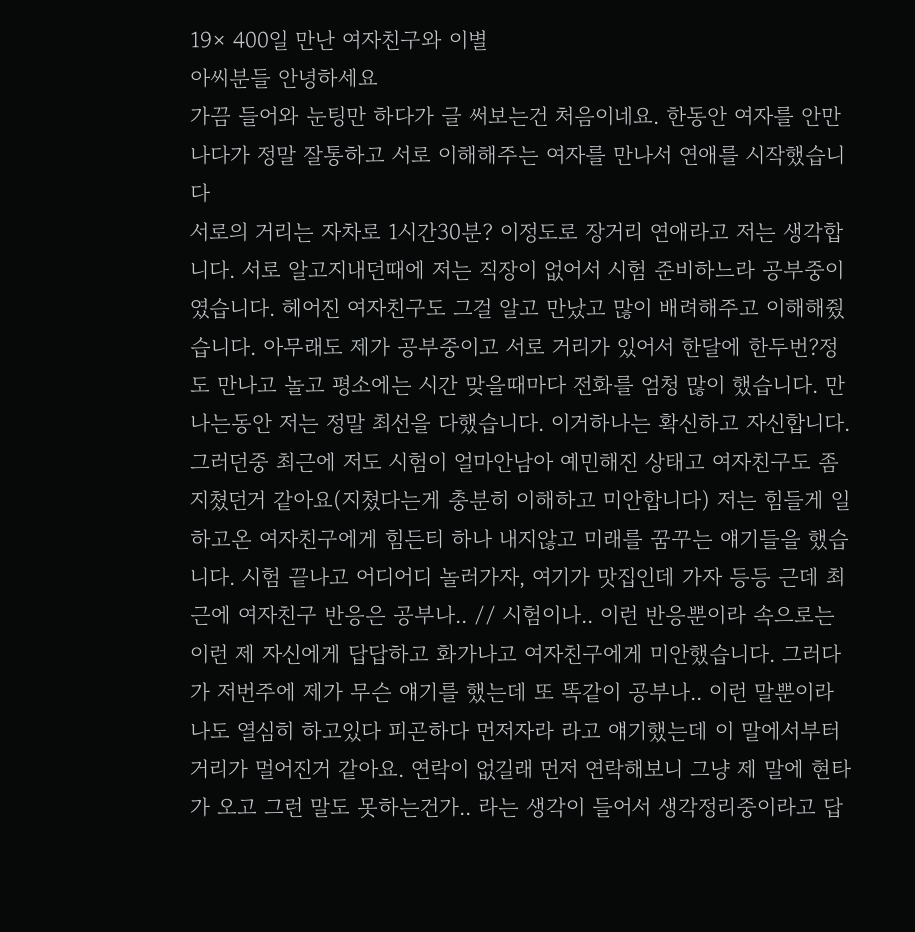19× 400일 만난 여자친구와 이별
아씨분들 안녕하세요
가끔 들어와 눈팅만 하다가 글 써보는건 처음이네요. 한동안 여자를 안만나다가 정말 잘통하고 서로 이해해주는 여자를 만나서 연애를 시작했습니다
서로의 거리는 자차로 1시간30분? 이정도로 장거리 연애라고 저는 생각합니다. 서로 알고지내던때에 저는 직장이 없어서 시험 준비하느라 공부중이였습니다. 헤어진 여자친구도 그걸 알고 만났고 많이 배려해주고 이해해줬습니다. 아무래도 제가 공부중이고 서로 거리가 있어서 한달에 한두번?정도 만나고 놀고 평소에는 시간 맞을때마다 전화를 엄청 많이 했습니다. 만나는동안 저는 정말 최선을 다했습니다. 이거하나는 확신하고 자신합니다.
그러던중 최근에 저도 시험이 얼마안남아 예민해진 상태고 여자친구도 좀 지쳤던거 같아요(지쳤다는게 충분히 이해하고 미안합니다) 저는 힘들게 일하고온 여자친구에게 힘든티 하나 내지않고 미래를 꿈꾸는 얘기들을 했습니다. 시험 끝나고 어디어디 놀러가자, 여기가 맛집인데 가자 등등 근데 최근에 여자친구 반응은 공부나.. // 시험이나.. 이런 반응뿐이라 속으로는 이런 제 자신에게 답답하고 화가나고 여자친구에게 미안했습니다. 그러다가 저번주에 제가 무슨 얘기를 했는데 또 똑같이 공부나.. 이런 말뿐이라 나도 열심히 하고있다 피곤하다 먼저자라 라고 얘기했는데 이 말에서부터 거리가 멀어진거 같아요. 연락이 없길래 먼저 연락해보니 그냥 제 말에 현타가 오고 그런 말도 못하는건가.. 라는 생각이 들어서 생각정리중이라고 답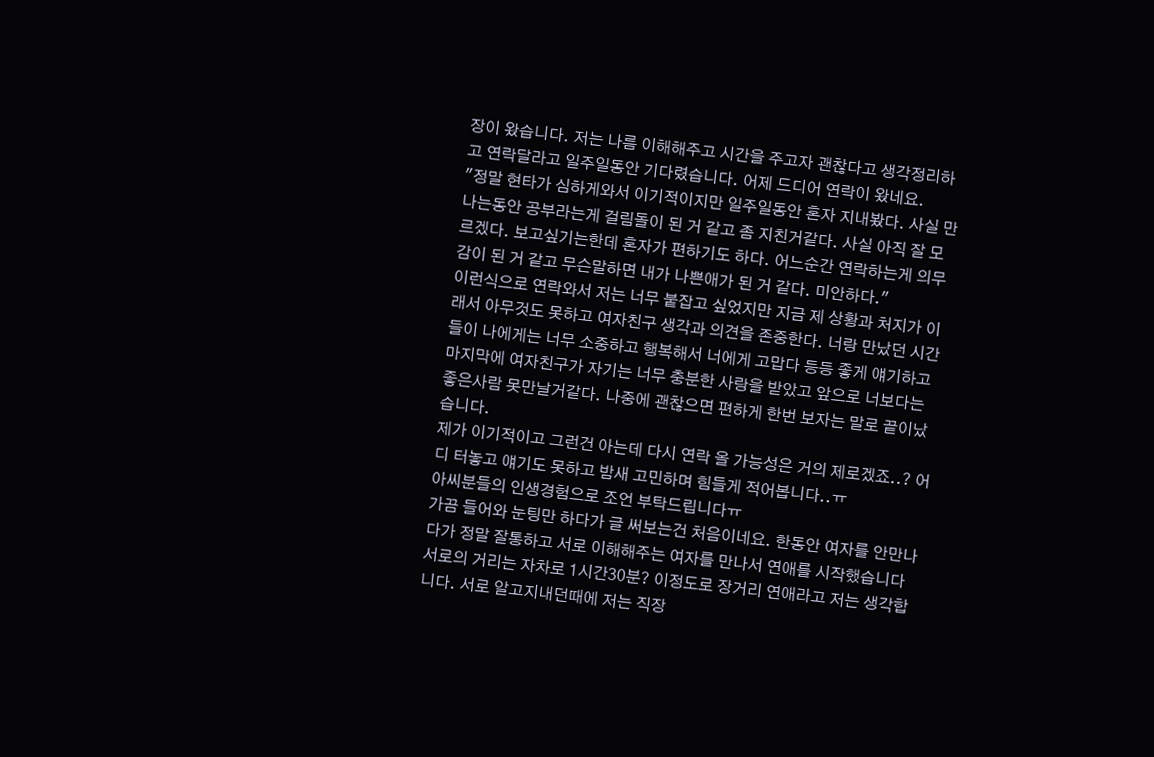장이 왔습니다. 저는 나름 이해해주고 시간을 주고자 괜찮다고 생각정리하고 연락달라고 일주일동안 기다렸습니다. 어제 드디어 연락이 왔네요.
"정말 현타가 심하게와서 이기적이지만 일주일동안 혼자 지내봤다. 사실 만나는동안 공부라는게 걸림돌이 된 거 같고 좀 지친거같다. 사실 아직 잘 모르겠다. 보고싶기는한데 혼자가 편하기도 하다. 어느순간 연락하는게 의무감이 된 거 같고 무슨말하면 내가 나쁜애가 된 거 같다. 미안하다."
이런식으로 연락와서 저는 너무 붙잡고 싶었지만 지금 제 상황과 처지가 이래서 아무것도 못하고 여자친구 생각과 의견을 존중한다. 너랑 만났던 시간들이 나에게는 너무 소중하고 행복해서 너에게 고맙다 등등 좋게 얘기하고 마지막에 여자친구가 자기는 너무 충분한 사랑을 받았고 앞으로 너보다는 좋은사람 못만날거같다. 나중에 괜찮으면 편하게 한번 보자는 말로 끝이났습니다.
제가 이기적이고 그런건 아는데 다시 연락 올 가능성은 거의 제로겠죠..? 어디 터놓고 얘기도 못하고 밤새 고민하며 힘들게 적어봅니다..ㅠ
아씨분들의 인생경험으로 조언 부탁드립니다ㅠ
가끔 들어와 눈팅만 하다가 글 써보는건 처음이네요. 한동안 여자를 안만나다가 정말 잘통하고 서로 이해해주는 여자를 만나서 연애를 시작했습니다
서로의 거리는 자차로 1시간30분? 이정도로 장거리 연애라고 저는 생각합니다. 서로 알고지내던때에 저는 직장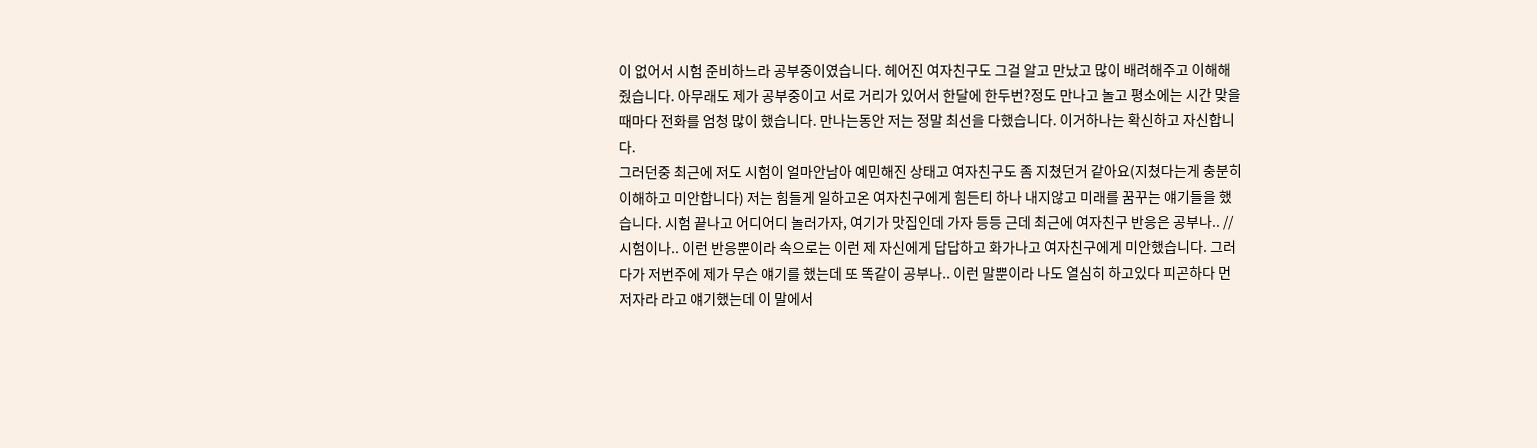이 없어서 시험 준비하느라 공부중이였습니다. 헤어진 여자친구도 그걸 알고 만났고 많이 배려해주고 이해해줬습니다. 아무래도 제가 공부중이고 서로 거리가 있어서 한달에 한두번?정도 만나고 놀고 평소에는 시간 맞을때마다 전화를 엄청 많이 했습니다. 만나는동안 저는 정말 최선을 다했습니다. 이거하나는 확신하고 자신합니다.
그러던중 최근에 저도 시험이 얼마안남아 예민해진 상태고 여자친구도 좀 지쳤던거 같아요(지쳤다는게 충분히 이해하고 미안합니다) 저는 힘들게 일하고온 여자친구에게 힘든티 하나 내지않고 미래를 꿈꾸는 얘기들을 했습니다. 시험 끝나고 어디어디 놀러가자, 여기가 맛집인데 가자 등등 근데 최근에 여자친구 반응은 공부나.. // 시험이나.. 이런 반응뿐이라 속으로는 이런 제 자신에게 답답하고 화가나고 여자친구에게 미안했습니다. 그러다가 저번주에 제가 무슨 얘기를 했는데 또 똑같이 공부나.. 이런 말뿐이라 나도 열심히 하고있다 피곤하다 먼저자라 라고 얘기했는데 이 말에서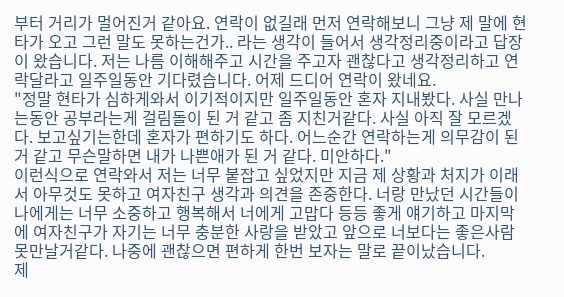부터 거리가 멀어진거 같아요. 연락이 없길래 먼저 연락해보니 그냥 제 말에 현타가 오고 그런 말도 못하는건가.. 라는 생각이 들어서 생각정리중이라고 답장이 왔습니다. 저는 나름 이해해주고 시간을 주고자 괜찮다고 생각정리하고 연락달라고 일주일동안 기다렸습니다. 어제 드디어 연락이 왔네요.
"정말 현타가 심하게와서 이기적이지만 일주일동안 혼자 지내봤다. 사실 만나는동안 공부라는게 걸림돌이 된 거 같고 좀 지친거같다. 사실 아직 잘 모르겠다. 보고싶기는한데 혼자가 편하기도 하다. 어느순간 연락하는게 의무감이 된 거 같고 무슨말하면 내가 나쁜애가 된 거 같다. 미안하다."
이런식으로 연락와서 저는 너무 붙잡고 싶었지만 지금 제 상황과 처지가 이래서 아무것도 못하고 여자친구 생각과 의견을 존중한다. 너랑 만났던 시간들이 나에게는 너무 소중하고 행복해서 너에게 고맙다 등등 좋게 얘기하고 마지막에 여자친구가 자기는 너무 충분한 사랑을 받았고 앞으로 너보다는 좋은사람 못만날거같다. 나중에 괜찮으면 편하게 한번 보자는 말로 끝이났습니다.
제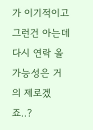가 이기적이고 그런건 아는데 다시 연락 올 가능성은 거의 제로겠죠..?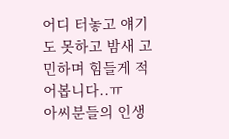어디 터놓고 얘기도 못하고 밤새 고민하며 힘들게 적어봅니다..ㅠ
아씨분들의 인생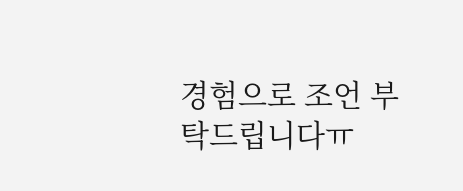경험으로 조언 부탁드립니다ㅠ